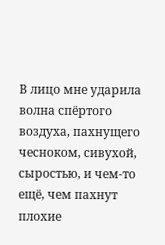В лицо мне ударила волна спёртого воздуха, пахнущего чесноком, сивухой, сыростью, и чем-то ещё, чем пахнут плохие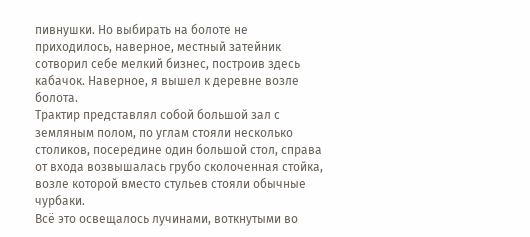пивнушки. Но выбирать на болоте не приходилось, наверное, местный затейник сотворил себе мелкий бизнес, построив здесь кабачок. Наверное, я вышел к деревне возле болота.
Трактир представлял собой большой зал с земляным полом, по углам стояли несколько столиков, посередине один большой стол, справа от входа возвышалась грубо сколоченная стойка, возле которой вместо стульев стояли обычные чурбаки.
Всё это освещалось лучинами, воткнутыми во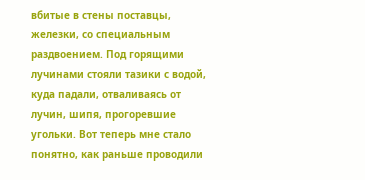вбитые в стены поставцы, железки, со специальным раздвоением. Под горящими лучинами стояли тазики с водой, куда падали, отваливаясь от лучин, шипя, прогоревшие угольки. Вот теперь мне стало понятно, как раньше проводили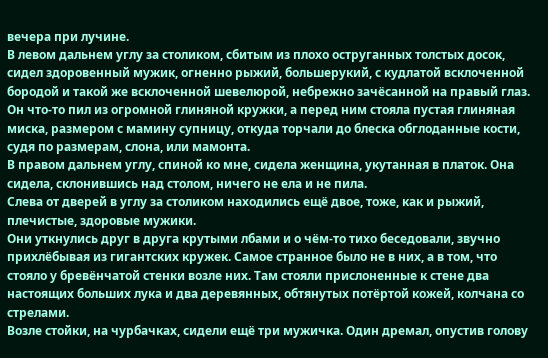вечера при лучине.
В левом дальнем углу за столиком, сбитым из плохо оструганных толстых досок, сидел здоровенный мужик, огненно рыжий, большерукий, с кудлатой всклоченной бородой и такой же всклоченной шевелюрой, небрежно зачёсанной на правый глаз. Он что-то пил из огромной глиняной кружки, а перед ним стояла пустая глиняная миска, размером с мамину супницу, откуда торчали до блеска обглоданные кости, судя по размерам, слона, или мамонта.
В правом дальнем углу, спиной ко мне, сидела женщина, укутанная в платок. Она сидела, склонившись над столом, ничего не ела и не пила.
Слева от дверей в углу за столиком находились ещё двое, тоже, как и рыжий, плечистые, здоровые мужики.
Они уткнулись друг в друга крутыми лбами и о чём-то тихо беседовали, звучно прихлёбывая из гигантских кружек. Самое странное было не в них, а в том, что стояло у бревёнчатой стенки возле них. Там стояли прислоненные к стене два настоящих больших лука и два деревянных, обтянутых потёртой кожей, колчана со стрелами.
Возле стойки, на чурбачках, сидели ещё три мужичка. Один дремал, опустив голову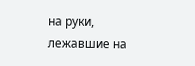на руки, лежавшие на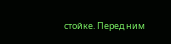стойке. Перед ним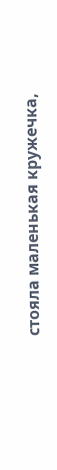стояла маленькая кружечка,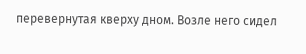перевернутая кверху дном. Возле него сидел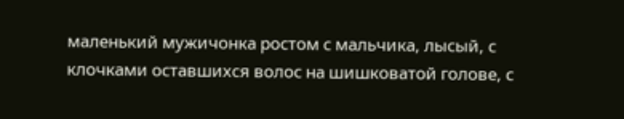маленький мужичонка ростом с мальчика, лысый, с клочками оставшихся волос на шишковатой голове, с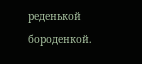реденькой бороденкой.